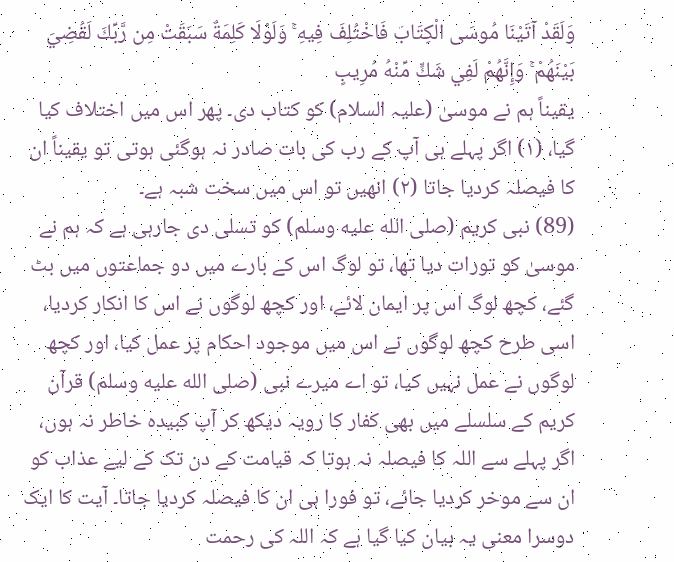وَلَقَدْ آتَيْنَا مُوسَى الْكِتَابَ فَاخْتُلِفَ فِيهِ ۚ وَلَوْلَا كَلِمَةٌ سَبَقَتْ مِن رَّبِّكَ لَقُضِيَ بَيْنَهُمْ ۚ وَإِنَّهُمْ لَفِي شَكٍّ مِّنْهُ مُرِيبٍ
یقیناً ہم نے موسیٰ (علیہ السلام) کو کتاب دی۔ پھر اس میں اختلاف کیا گیا، (١) اگر پہلے ہی آپ کے رب کی بات صادر نہ ہوگئی ہوتی تو یقیناً ان کا فیصلہ کردیا جاتا (٢) انھیں تو اس میں سخت شبہ ہے۔
(89) نبی کریم (صلى الله عليه وسلم) کو تسلی دی جارہی ہے کہ ہم نے موسیٰ کو تورات دیا تھا، تو لوگ اس کے بارے میں دو جماعتوں میں بٹ گئے، کچھ لوگ اس پر ایمان لائے، اور کچھ لوگوں نے اس کا انکار کردیا، اسی طرح کچھ لوگوں نے اس میں موجود احکام پر عمل کیا، اور کچھ لوگوں نے عمل نہیں کیا، تو اے میرے نبی (صلى الله عليه وسلم) قرآن کریم کے سلسلے میں بھی کفار کا رویہ دیکھ کر آپ کبیدہ خاطر نہ ہوں، اگر پہلے سے اللہ کا فیصلہ نہ ہوتا کہ قیامت کے دن تک کے لیے عذاب کو ان سے موخر کردیا جائے، تو فورا ہی ان کا فیصلہ کردیا جاتا۔ آیت کا ایک دوسرا معنی یہ بیان کیا گیا ہے کہ اللہ کی رحمت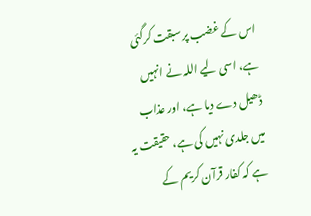اس کے غضب پر سبقت کرگئی ہے، اسی لیے اللہ نے انہیں ڈھیل دے دیا ہے، اور عذاب میں جلدی نہیں کی ہے، حقیقت یہ ہے کہ کفار قرآن کریم کے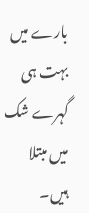بارے میں بہت ہی گہرے شک میں مبتلا ہیں۔